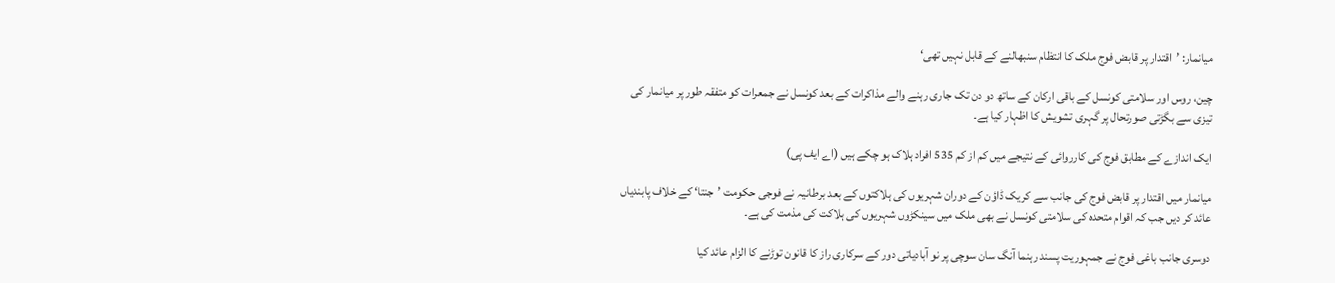میانمار: ’اقتدار پر قابض فوج ملک کا انتظام سنبھالنے کے قابل نہیں تھی‘

چین، روس اور سلامتی کونسل کے باقی ارکان کے ساتھ دو دن تک جاری رہنے والے مذاکرات کے بعد کونسل نے جمعرات کو متفقہ طور پر میانمار کی تیزی سے بگڑتی صورتحال پر گہری تشویش کا اظہار کیا ہے۔

ایک اندازے کے مطابق فوج کی کارروائی کے نتیجے میں کم از کم 535 افراد ہلاک ہو چکے ہیں (اے ایف پی)

میانمار میں اقتدار پر قابض فوج کی جانب سے کریک ڈاؤن کے دوران شہریوں کی ہلاکتوں کے بعد برطانیہ نے فوجی حکومت ’جنتا‘ کے خلاف پابندیاں عائد کر دیں جب کہ اقوام متحدہ کی سلامتی کونسل نے بھی ملک میں سینکڑوں شہریوں کی ہلاکت کی مذمت کی ہے۔

دوسری جانب باغی فوج نے جمہوریت پسند رہنما آنگ سان سوچی پر نو آبادیاتی دور کے سرکاری راز کا قانون توڑنے کا الزام عائد کیا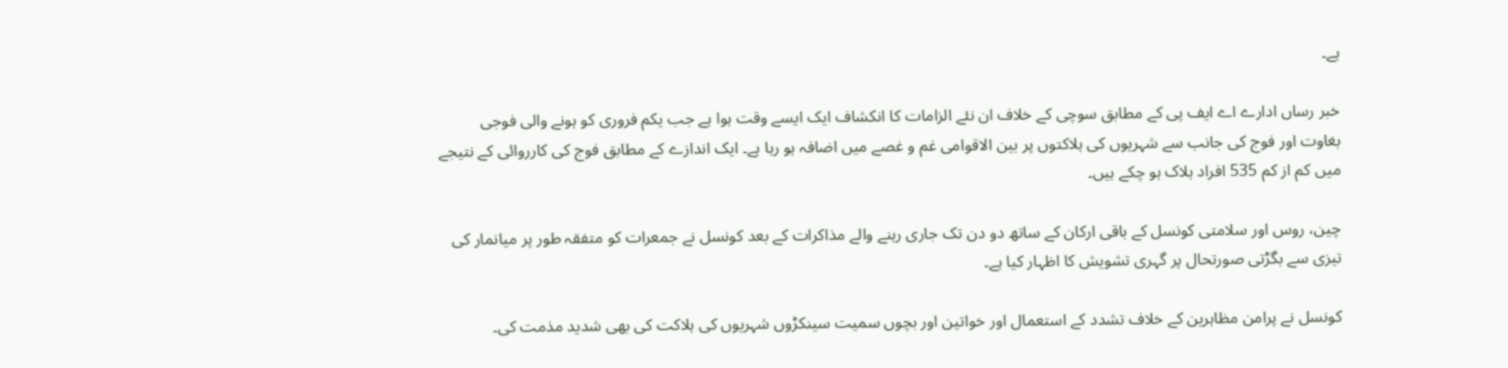ہے۔

خبر رساں ادارے اے ایف پی کے مطابق سوچی کے خلاف ان نئے الزامات کا انکشاف ایک ایسے وقت ہوا ہے جب یکم فروری کو ہونے والی فوجی بغاوت اور فوج کی جانب سے شہریوں کی ہلاکتوں پر بین الاقوامی غم و غصے میں اضافہ ہو رہا ہے۔ ایک اندازے کے مطابق فوج کی کارروائی کے نتیجے میں کم از کم 535 افراد ہلاک ہو چکے ہیں۔

چین، روس اور سلامتی کونسل کے باقی ارکان کے ساتھ دو دن تک جاری رہنے والے مذاکرات کے بعد کونسل نے جمعرات کو متفقہ طور پر میانمار کی تیزی سے بگڑتی صورتحال پر گہری تشویش کا اظہار کیا ہے۔

کونسل نے پرامن مظاہرین کے خلاف تشدد کے استعمال اور خواتین اور بچوں سمیت سینکڑوں شہریوں کی ہلاکت کی بھی شدید مذمت کی۔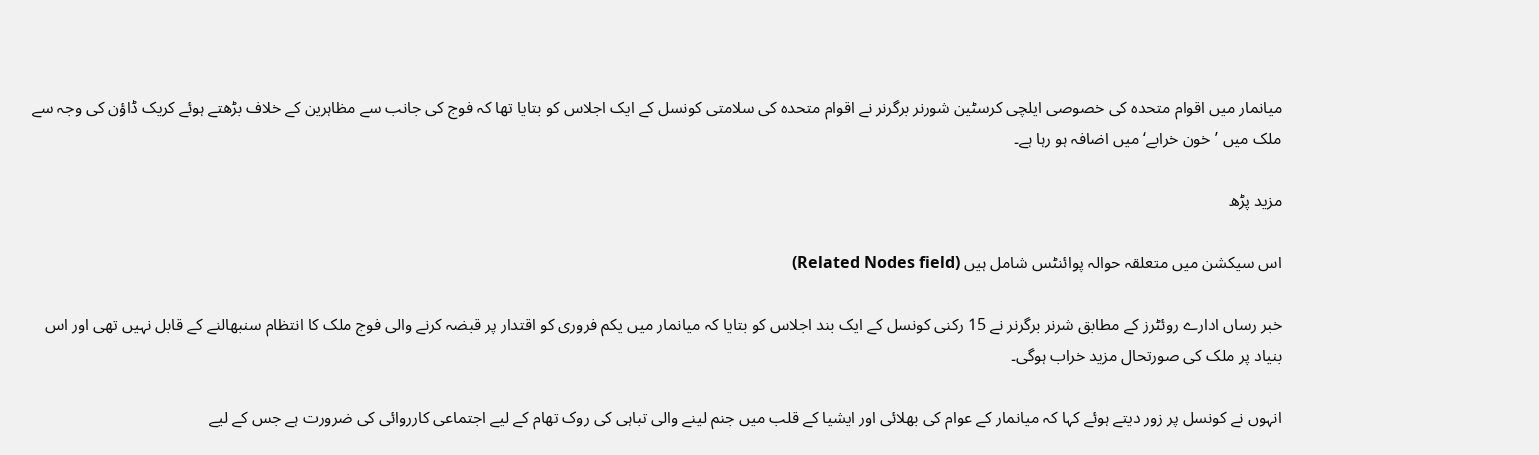میانمار میں اقوام متحدہ کی خصوصی ایلچی کرسٹین شورنر برگرنر نے اقوام متحدہ کی سلامتی کونسل کے ایک اجلاس کو بتایا تھا کہ فوج کی جانب سے مظاہرین کے خلاف بڑھتے ہوئے کریک ڈاؤن کی وجہ سے ملک میں ’خون خرابے‘ میں اضافہ ہو رہا ہے۔

مزید پڑھ

اس سیکشن میں متعلقہ حوالہ پوائنٹس شامل ہیں (Related Nodes field)

خبر رساں ادارے روئٹرز کے مطابق شرنر برگرنر نے 15 رکنی کونسل کے ایک بند اجلاس کو بتایا کہ میانمار میں یکم فروری کو اقتدار پر قبضہ کرنے والی فوج ملک کا انتظام سنبھالنے کے قابل نہیں تھی اور اس بنیاد پر ملک کی صورتحال مزید خراب ہوگی۔

انہوں نے کونسل پر زور دیتے ہوئے کہا کہ میانمار کے عوام کی بھلائی اور ایشیا کے قلب میں جنم لینے والی تباہی کی روک تھام کے لیے اجتماعی کارروائی کی ضرورت ہے جس کے لیے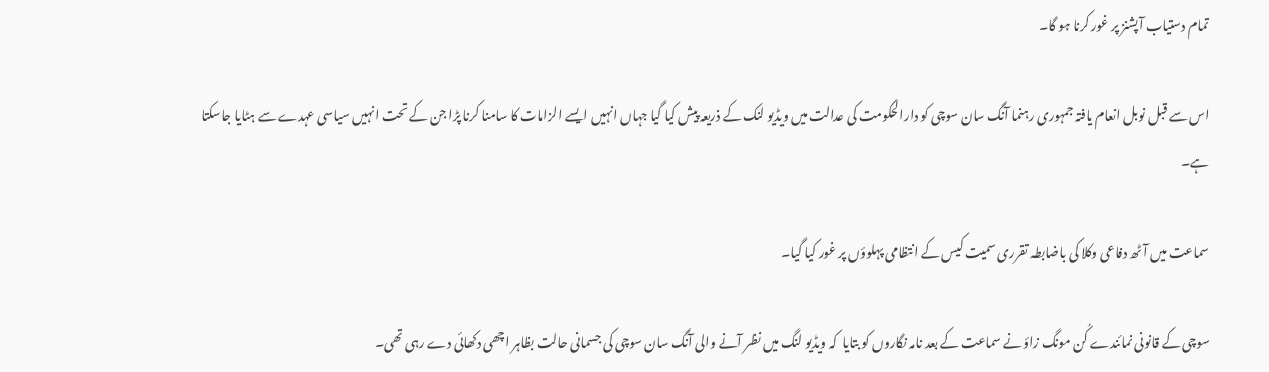تمام دستیاب آپشنز پر غور کرنا ہو گا۔

اس سے قبل نوبل انعام یافتہ جمہوری رہنما آنگ سان سوچی کو دارالحکومت کی عدالت میں ویڈیو لنک کے ذریعہ پیش کیا گیا جہاں انہیں ایسے الزامات کا سامنا کرنا پڑا جن کے تحت انہیں سیاسی عہدے سے ہٹایا جاسکتا ہے۔

سماعت میں آٹھ دفاعی وکلا کی باضابطہ تقرری سمیت کیس کے انتظامی پہلوؤں پر غور کیا گیا۔

سوچی کے قانونی نمائندے کُن مونگ زاؤ نے سماعت کے بعد نامہ نگاروں کو بتایا  کہ ویڈیو لنگ میں نظر آنے والی آنگ سان سوچی کی جسمانی حالت بظاہر اچھی دکھائی دے رہی تھی۔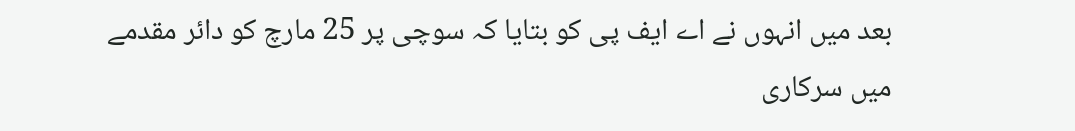بعد میں انہوں نے اے ایف پی کو بتایا کہ سوچی پر 25 مارچ کو دائر مقدمے میں سرکاری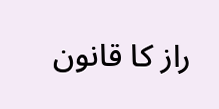راز کا قانون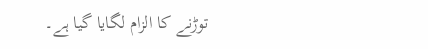توڑنے کا الزام لگایا گیا ہے۔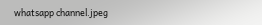whatsapp channel.jpeg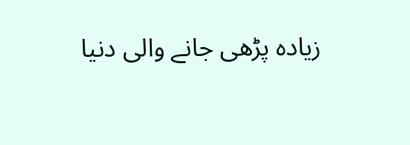زیادہ پڑھی جانے والی دنیا